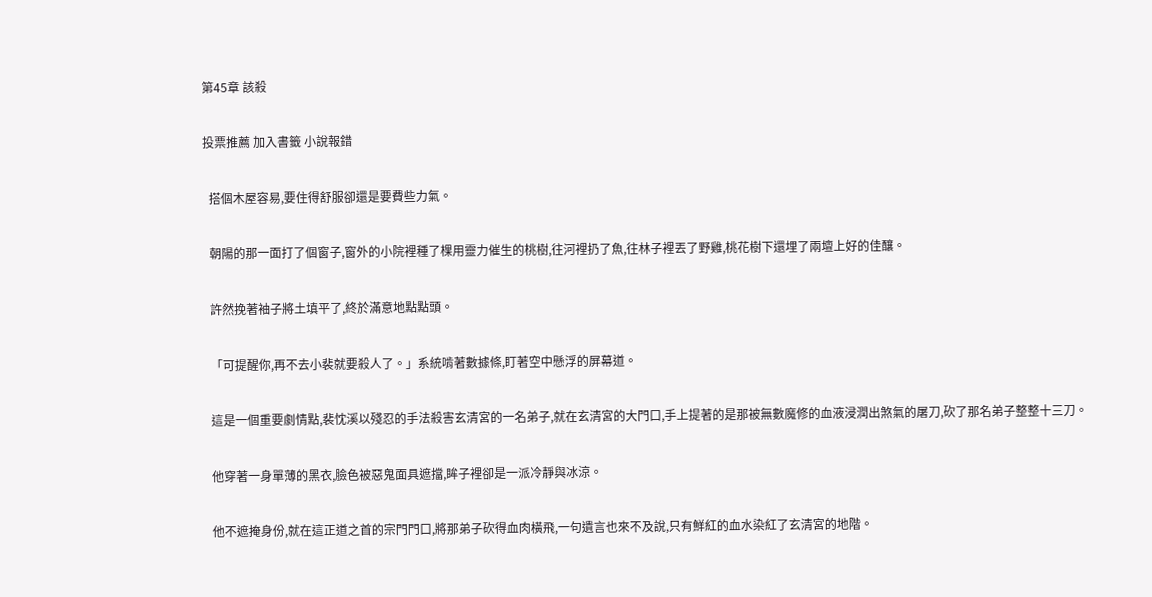第45章 該殺

投票推薦 加入書籤 小說報錯

  搭個木屋容易,要住得舒服卻還是要費些力氣。

  朝陽的那一面打了個窗子,窗外的小院裡種了棵用靈力催生的桃樹,往河裡扔了魚,往林子裡丟了野雞,桃花樹下還埋了兩壇上好的佳釀。

  許然挽著袖子將土填平了,終於滿意地點點頭。

  「可提醒你,再不去小裴就要殺人了。」系統啃著數據條,盯著空中懸浮的屏幕道。

  這是一個重要劇情點,裴忱溪以殘忍的手法殺害玄清宮的一名弟子,就在玄清宮的大門口,手上提著的是那被無數魔修的血液浸潤出煞氣的屠刀,砍了那名弟子整整十三刀。

  他穿著一身單薄的黑衣,臉色被惡鬼面具遮擋,眸子裡卻是一派冷靜與冰涼。

  他不遮掩身份,就在這正道之首的宗門門口,將那弟子砍得血肉橫飛,一句遺言也來不及說,只有鮮紅的血水染紅了玄清宮的地階。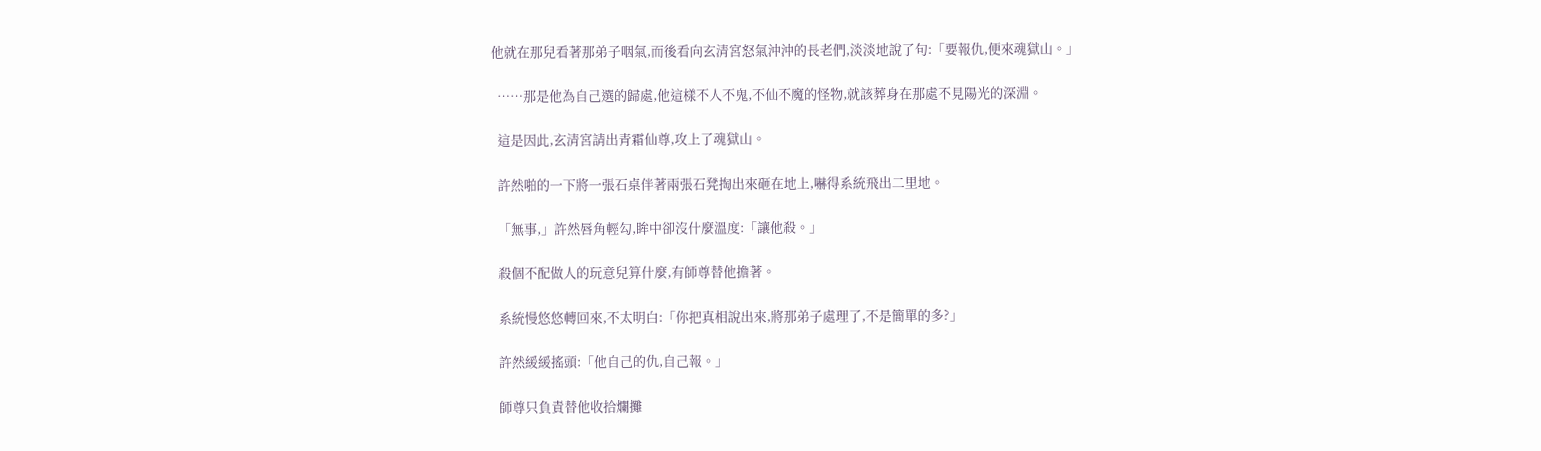他就在那兒看著那弟子咽氣,而後看向玄清宮怒氣沖沖的長老們,淡淡地說了句:「要報仇,便來魂獄山。」

  ……那是他為自己選的歸處,他這樣不人不鬼,不仙不魔的怪物,就該葬身在那處不見陽光的深淵。

  這是因此,玄清宮請出青霜仙尊,攻上了魂獄山。

  許然啪的一下將一張石桌伴著兩張石凳掏出來砸在地上,嚇得系統飛出二里地。

  「無事,」許然唇角輕勾,眸中卻沒什麼溫度:「讓他殺。」

  殺個不配做人的玩意兒算什麼,有師尊替他擔著。

  系統慢悠悠轉回來,不太明白:「你把真相說出來,將那弟子處理了,不是簡單的多?」

  許然緩緩搖頭:「他自己的仇,自己報。」

  師尊只負責替他收拾爛攤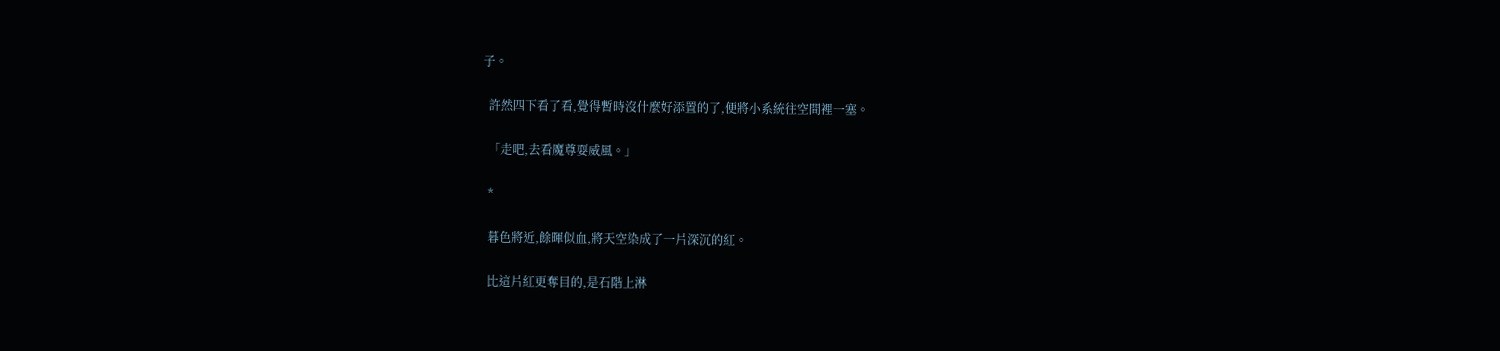子。

  許然四下看了看,覺得暫時沒什麼好添置的了,便將小系統往空間裡一塞。

  「走吧,去看魔尊耍威風。」

  *

  暮色將近,餘暉似血,將天空染成了一片深沉的紅。

  比這片紅更奪目的,是石階上淋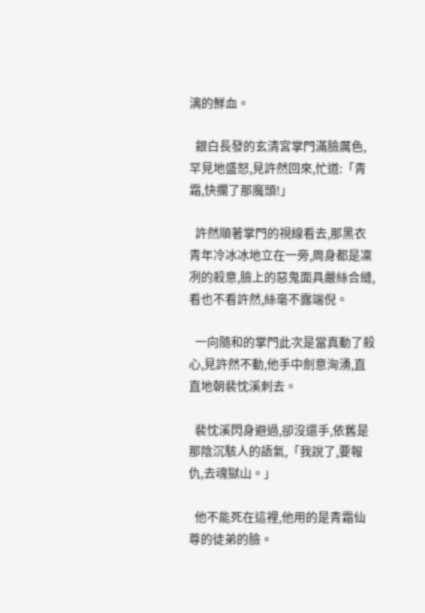漓的鮮血。

  銀白長發的玄清宮掌門滿臉厲色,罕見地盛怒,見許然回來,忙道:「青霜,快攔了那魔頭!」

  許然順著掌門的視線看去,那黑衣青年冷冰冰地立在一旁,周身都是凜冽的殺意,臉上的惡鬼面具嚴絲合縫,看也不看許然,絲毫不露端倪。

  一向隨和的掌門此次是當真動了殺心,見許然不動,他手中劍意洶湧,直直地朝裴忱溪刺去。

  裴忱溪閃身避過,卻沒還手,依舊是那陰沉駭人的語氣,「我說了,要報仇,去魂獄山。」

  他不能死在這裡,他用的是青霜仙尊的徒弟的臉。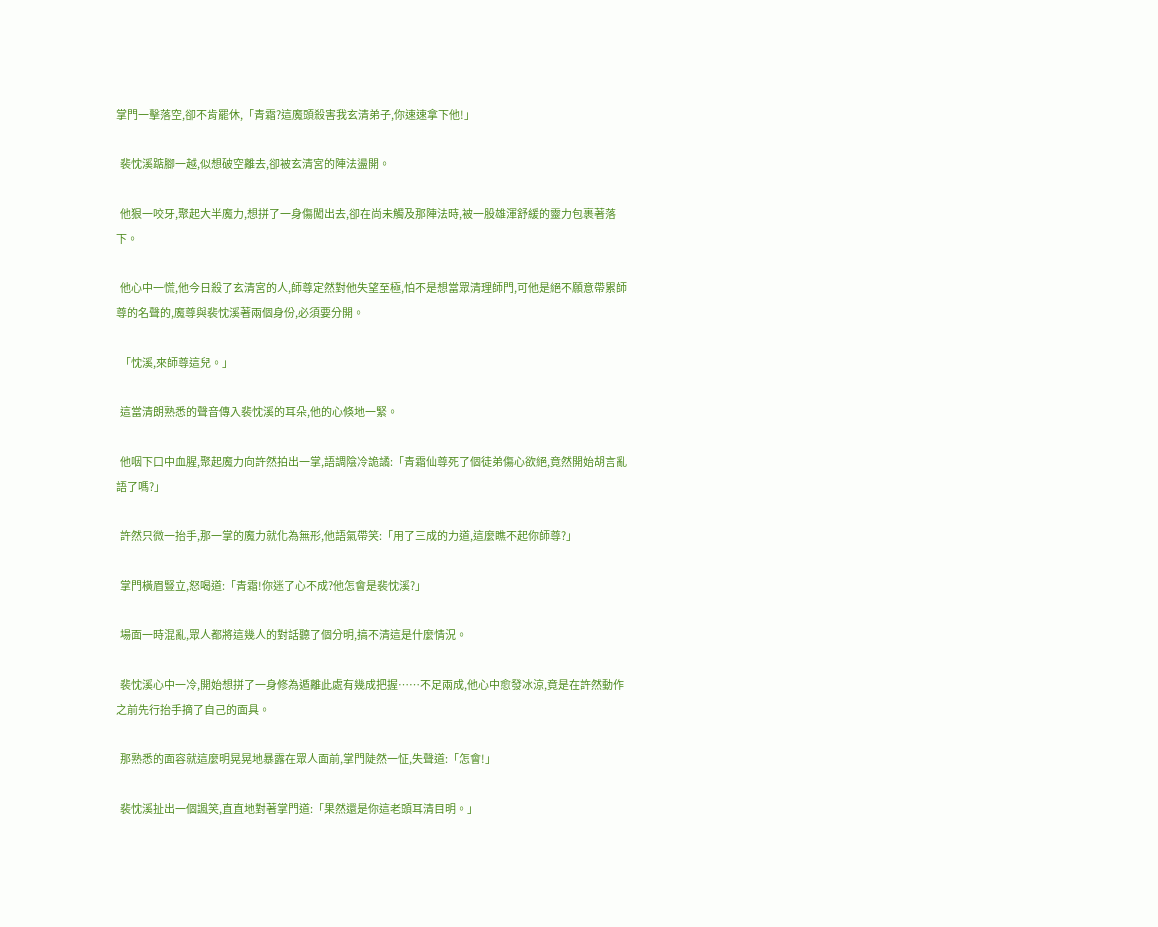掌門一擊落空,卻不肯罷休,「青霜?這魔頭殺害我玄清弟子,你速速拿下他!」

  裴忱溪踮腳一越,似想破空離去,卻被玄清宮的陣法盪開。

  他狠一咬牙,聚起大半魔力,想拼了一身傷闖出去,卻在尚未觸及那陣法時,被一股雄渾舒緩的靈力包裹著落下。

  他心中一慌,他今日殺了玄清宮的人,師尊定然對他失望至極,怕不是想當眾清理師門,可他是絕不願意帶累師尊的名聲的,魔尊與裴忱溪著兩個身份,必須要分開。

  「忱溪,來師尊這兒。」

  這當清朗熟悉的聲音傳入裴忱溪的耳朵,他的心倏地一緊。

  他咽下口中血腥,聚起魔力向許然拍出一掌,語調陰冷詭譎:「青霜仙尊死了個徒弟傷心欲絕,竟然開始胡言亂語了嗎?」

  許然只微一抬手,那一掌的魔力就化為無形,他語氣帶笑:「用了三成的力道,這麼瞧不起你師尊?」

  掌門橫眉豎立,怒喝道:「青霜!你迷了心不成?他怎會是裴忱溪?」

  場面一時混亂,眾人都將這幾人的對話聽了個分明,搞不清這是什麼情況。

  裴忱溪心中一冷,開始想拼了一身修為遁離此處有幾成把握……不足兩成,他心中愈發冰涼,竟是在許然動作之前先行抬手摘了自己的面具。

  那熟悉的面容就這麼明晃晃地暴露在眾人面前,掌門陡然一怔,失聲道:「怎會!」

  裴忱溪扯出一個諷笑,直直地對著掌門道:「果然還是你這老頭耳清目明。」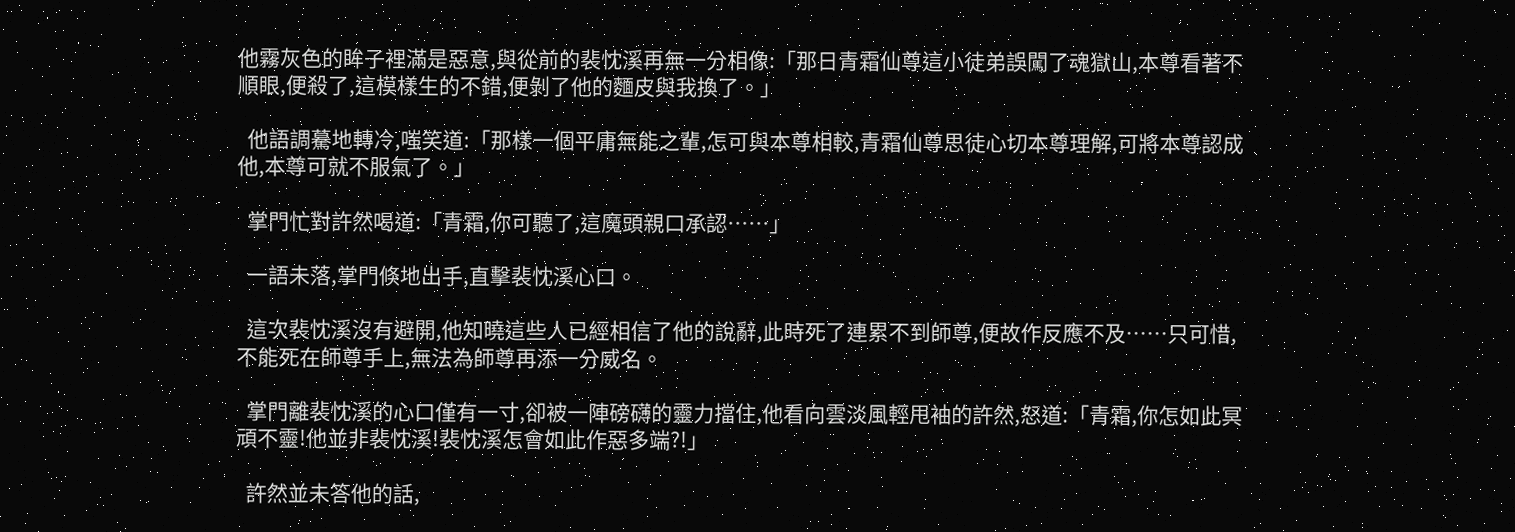他霧灰色的眸子裡滿是惡意,與從前的裴忱溪再無一分相像:「那日青霜仙尊這小徒弟誤闖了魂獄山,本尊看著不順眼,便殺了,這模樣生的不錯,便剝了他的麵皮與我換了。」

  他語調驀地轉冷,嗤笑道:「那樣一個平庸無能之輩,怎可與本尊相較,青霜仙尊思徒心切本尊理解,可將本尊認成他,本尊可就不服氣了。」

  掌門忙對許然喝道:「青霜,你可聽了,這魔頭親口承認……」

  一語未落,掌門倏地出手,直擊裴忱溪心口。

  這次裴忱溪沒有避開,他知曉這些人已經相信了他的說辭,此時死了連累不到師尊,便故作反應不及……只可惜,不能死在師尊手上,無法為師尊再添一分威名。

  掌門離裴忱溪的心口僅有一寸,卻被一陣磅礴的靈力擋住,他看向雲淡風輕甩袖的許然,怒道:「青霜,你怎如此冥頑不靈!他並非裴忱溪!裴忱溪怎會如此作惡多端?!」

  許然並未答他的話,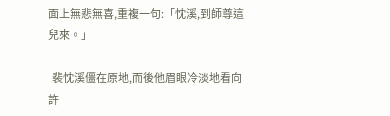面上無悲無喜,重複一句:「忱溪,到師尊這兒來。」

  裴忱溪僵在原地,而後他眉眼冷淡地看向許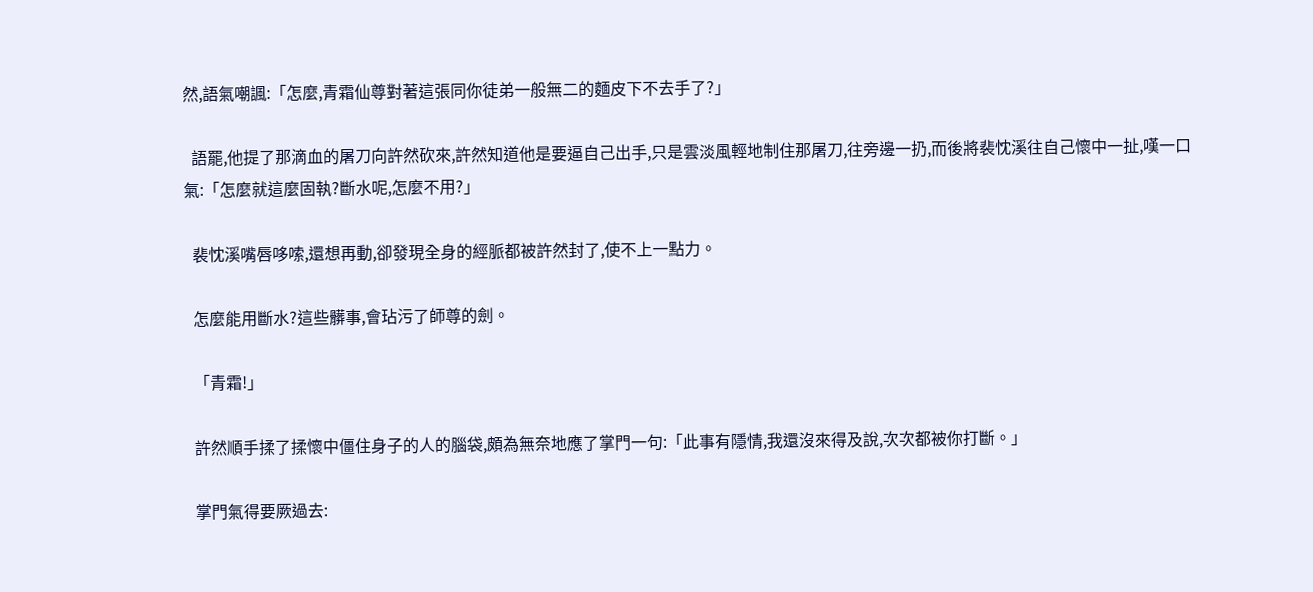然,語氣嘲諷:「怎麼,青霜仙尊對著這張同你徒弟一般無二的麵皮下不去手了?」

  語罷,他提了那滴血的屠刀向許然砍來,許然知道他是要逼自己出手,只是雲淡風輕地制住那屠刀,往旁邊一扔,而後將裴忱溪往自己懷中一扯,嘆一口氣:「怎麼就這麼固執?斷水呢,怎麼不用?」

  裴忱溪嘴唇哆嗦,還想再動,卻發現全身的經脈都被許然封了,使不上一點力。

  怎麼能用斷水?這些髒事,會玷污了師尊的劍。

  「青霜!」

  許然順手揉了揉懷中僵住身子的人的腦袋,頗為無奈地應了掌門一句:「此事有隱情,我還沒來得及說,次次都被你打斷。」

  掌門氣得要厥過去: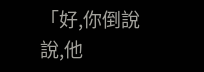「好,你倒說說,他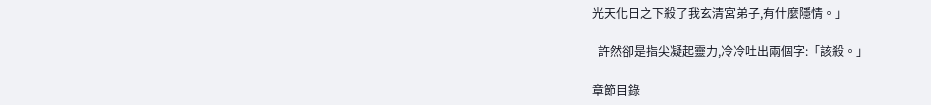光天化日之下殺了我玄清宮弟子,有什麼隱情。」

  許然卻是指尖凝起靈力,冷冷吐出兩個字:「該殺。」

章節目錄